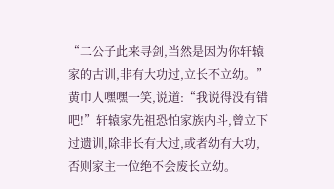“二公子此来寻剑,当然是因为你轩辕家的古训,非有大功过,立长不立幼。”黄巾人嘿嘿一笑,说道:“我说得没有错吧!”轩辕家先祖恐怕家族内斗,曾立下过遗训,除非长有大过,或者幼有大功,否则家主一位绝不会废长立幼。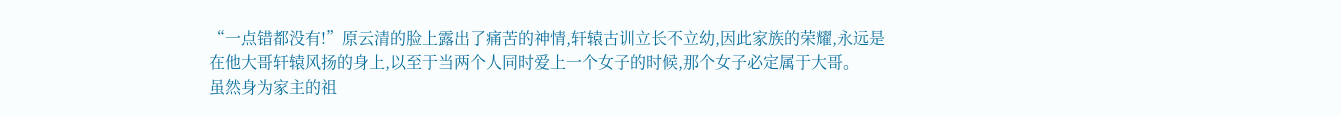“一点错都没有!”原云清的脸上露出了痛苦的神情,轩辕古训立长不立幼,因此家族的荣耀,永远是在他大哥轩辕风扬的身上,以至于当两个人同时爱上一个女子的时候,那个女子必定属于大哥。
虽然身为家主的祖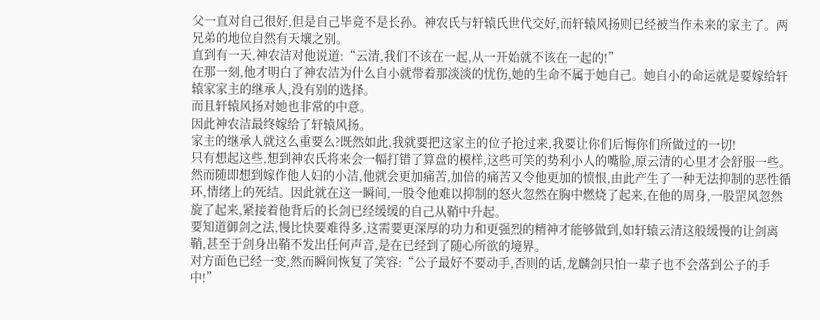父一直对自己很好,但是自己毕竟不是长孙。神农氏与轩辕氏世代交好,而轩辕风扬则已经被当作未来的家主了。两兄弟的地位自然有天壤之别。
直到有一天,神农洁对他说道:“云清,我们不该在一起,从一开始就不该在一起的!”
在那一刻,他才明白了神农洁为什么自小就带着那淡淡的忧伤,她的生命不属于她自己。她自小的命运就是要嫁给轩辕家家主的继承人,没有别的选择。
而且轩辕风扬对她也非常的中意。
因此神农洁最终嫁给了轩辕风扬。
家主的继承人就这么重要么?既然如此,我就要把这家主的位子抢过来,我要让你们后悔你们所做过的一切!
只有想起这些,想到神农氏将来会一幅打错了算盘的模样,这些可笑的势利小人的嘴脸,原云清的心里才会舒服一些。
然而随即想到嫁作他人妇的小洁,他就会更加痛苦,加倍的痛苦又令他更加的愤恨,由此产生了一种无法抑制的恶性循环,情绪上的死结。因此就在这一瞬间,一股令他难以抑制的怒火忽然在胸中燃烧了起来,在他的周身,一股罡风忽然旋了起来,紧接着他背后的长剑已经缓缓的自己从鞘中升起。
要知道御剑之法,慢比快要难得多,这需要更深厚的功力和更强烈的精神才能够做到,如轩辕云清这般缓慢的让剑离鞘,甚至于剑身出鞘不发出任何声音,是在已经到了随心所欲的境界。
对方面色已经一变,然而瞬间恢复了笑容:“公子最好不要动手,否则的话,龙麟剑只怕一辈子也不会落到公子的手中!”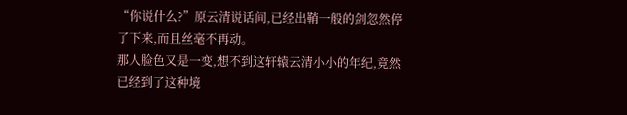“你说什么?”原云清说话间,已经出鞘一般的剑忽然停了下来,而且丝毫不再动。
那人脸色又是一变,想不到这轩辕云清小小的年纪,竟然已经到了这种境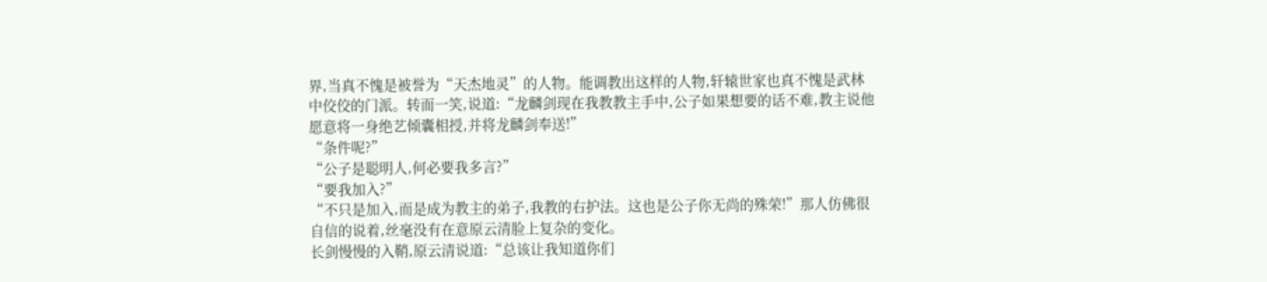界,当真不愧是被誉为“天杰地灵”的人物。能调教出这样的人物,轩辕世家也真不愧是武林中佼佼的门派。转而一笑,说道:“龙麟剑现在我教教主手中,公子如果想要的话不难,教主说他愿意将一身绝艺倾囊相授,并将龙麟剑奉送!”
“条件呢?”
“公子是聪明人,何必要我多言?”
“要我加入?”
“不只是加入,而是成为教主的弟子,我教的右护法。这也是公子你无尚的殊荣!”那人仿佛很自信的说着,丝毫没有在意原云清脸上复杂的变化。
长剑慢慢的入鞘,原云清说道:“总该让我知道你们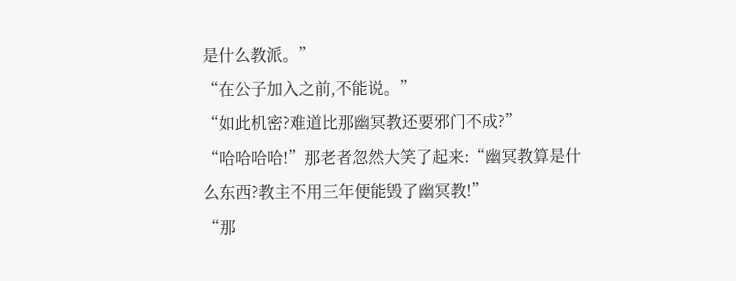是什么教派。”
“在公子加入之前,不能说。”
“如此机密?难道比那幽冥教还要邪门不成?”
“哈哈哈哈!”那老者忽然大笑了起来:“幽冥教算是什么东西?教主不用三年便能毁了幽冥教!”
“那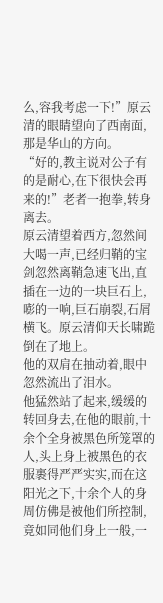么,容我考虑一下!”原云清的眼睛望向了西南面,那是华山的方向。
“好的,教主说对公子有的是耐心,在下很快会再来的!”老者一抱拳,转身离去。
原云清望着西方,忽然间大喝一声,已经归鞘的宝剑忽然离鞘急速飞出,直插在一边的一块巨石上,嘭的一响,巨石崩裂,石屑横飞。原云清仰天长啸跪倒在了地上。
他的双肩在抽动着,眼中忽然流出了泪水。
他猛然站了起来,缓缓的转回身去,在他的眼前,十余个全身被黑色所笼罩的人,头上身上被黑色的衣服裹得严严实实,而在这阳光之下,十余个人的身周仿佛是被他们所控制,竟如同他们身上一般,一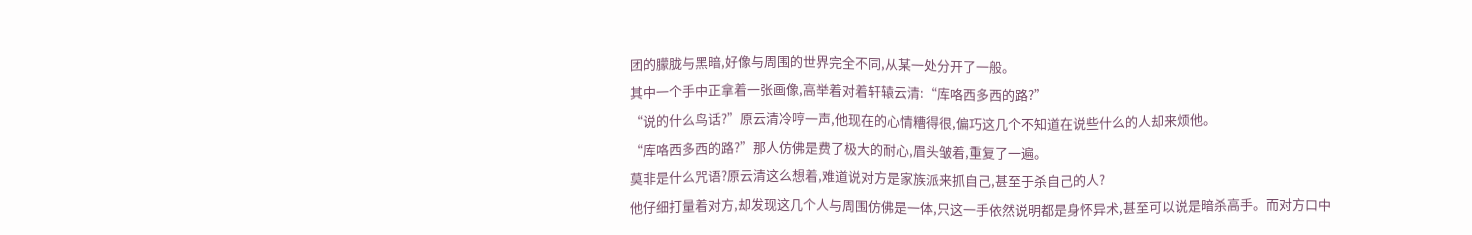团的朦胧与黑暗,好像与周围的世界完全不同,从某一处分开了一般。
其中一个手中正拿着一张画像,高举着对着轩辕云清:“库咯西多西的路?”
“说的什么鸟话?”原云清冷哼一声,他现在的心情糟得很,偏巧这几个不知道在说些什么的人却来烦他。
“库咯西多西的路?”那人仿佛是费了极大的耐心,眉头皱着,重复了一遍。
莫非是什么咒语?原云清这么想着,难道说对方是家族派来抓自己,甚至于杀自己的人?
他仔细打量着对方,却发现这几个人与周围仿佛是一体,只这一手依然说明都是身怀异术,甚至可以说是暗杀高手。而对方口中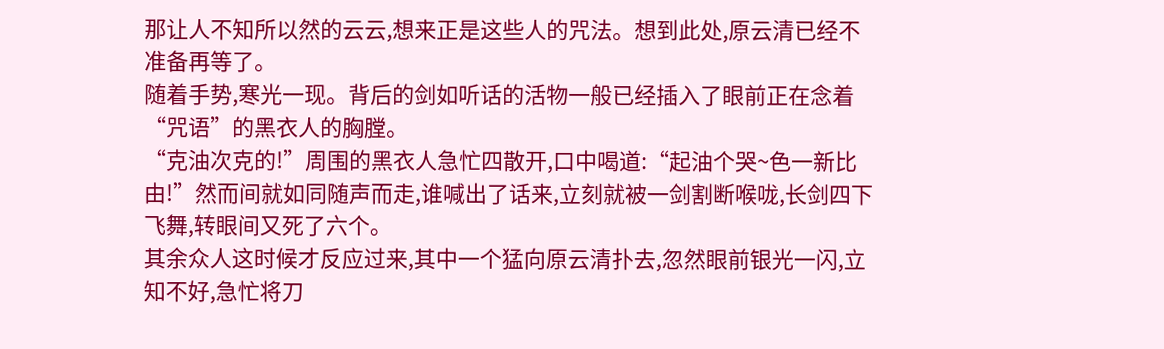那让人不知所以然的云云,想来正是这些人的咒法。想到此处,原云清已经不准备再等了。
随着手势,寒光一现。背后的剑如听话的活物一般已经插入了眼前正在念着“咒语”的黑衣人的胸膛。
“克油次克的!”周围的黑衣人急忙四散开,口中喝道:“起油个哭~色一新比由!”然而间就如同随声而走,谁喊出了话来,立刻就被一剑割断喉咙,长剑四下飞舞,转眼间又死了六个。
其余众人这时候才反应过来,其中一个猛向原云清扑去,忽然眼前银光一闪,立知不好,急忙将刀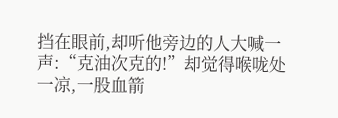挡在眼前,却听他旁边的人大喊一声:“克油次克的!”却觉得喉咙处一凉,一股血箭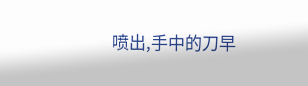喷出,手中的刀早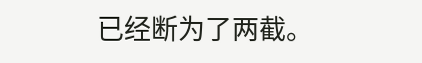已经断为了两截。